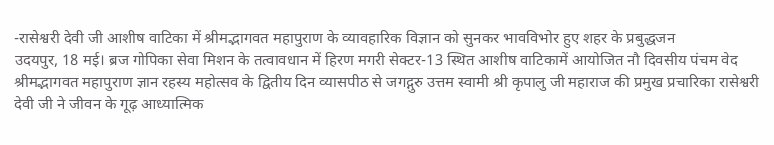-रासेश्वरी देवी जी आशीष वाटिका में श्रीमद्भागवत महापुराण के व्यावहारिक विज्ञान को सुनकर भावविभोर हुए शहर के प्रबुद्धजन
उदयपुर, 18 मई। ब्रज गोपिका सेवा मिशन के तत्वावधान में हिरण मगरी सेक्टर-13 स्थित आशीष वाटिकामें आयोजित नौ दिवसीय पंचम वेद श्रीमद्भागवत महापुराण ज्ञान रहस्य महोत्सव के द्वितीय दिन व्यासपीठ से जगद्गुरु उत्तम स्वामी श्री कृपालु जी महाराज की प्रमुख प्रचारिका रासेश्वरी देवी जी ने जीवन के गूढ़ आध्यात्मिक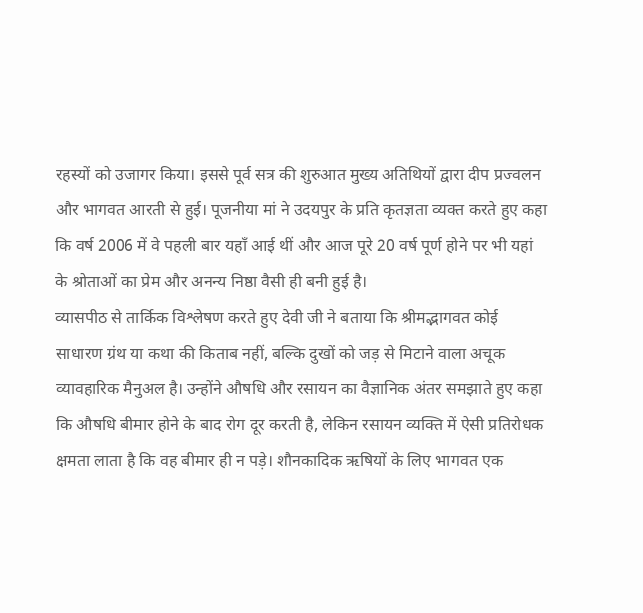रहस्यों को उजागर किया। इससे पूर्व सत्र की शुरुआत मुख्य अतिथियों द्वारा दीप प्रज्वलन और भागवत आरती से हुई। पूजनीया मां ने उदयपुर के प्रति कृतज्ञता व्यक्त करते हुए कहा कि वर्ष 2006 में वे पहली बार यहाँ आई थीं और आज पूरे 20 वर्ष पूर्ण होने पर भी यहां के श्रोताओं का प्रेम और अनन्य निष्ठा वैसी ही बनी हुई है।
व्यासपीठ से तार्किक विश्लेषण करते हुए देवी जी ने बताया कि श्रीमद्भागवत कोई साधारण ग्रंथ या कथा की किताब नहीं, बल्कि दुखों को जड़ से मिटाने वाला अचूक व्यावहारिक मैनुअल है। उन्होंने औषधि और रसायन का वैज्ञानिक अंतर समझाते हुए कहा कि औषधि बीमार होने के बाद रोग दूर करती है, लेकिन रसायन व्यक्ति में ऐसी प्रतिरोधक क्षमता लाता है कि वह बीमार ही न पड़े। शौनकादिक ऋषियों के लिए भागवत एक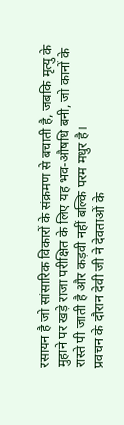रसायन है जो सांसारिक विकारों के संक्रमण से बचाती है, जबकि मृत्यु के मुहाने पर खड़े राजा परीक्षित के लिए यह भव-औषधि बनी, जो कानों के रास्ते पी जाती है और कड़वी नहीं बल्कि परम मधुर है।
प्रवचन के दौरान देवी जी ने देवताओं के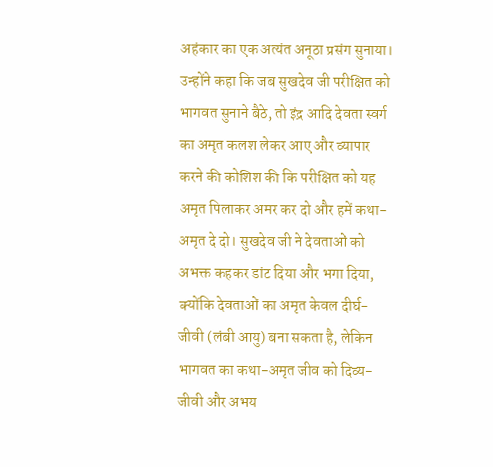अहंकार का एक अत्यंत अनूठा प्रसंग सुनाया। उन्होंने कहा कि जब सुखदेव जी परीक्षित को भागवत सुनाने बैठे, तो इंद्र आदि देवता स्वर्ग का अमृत कलश लेकर आए और व्यापार करने की कोशिश की कि परीक्षित को यह अमृत पिलाकर अमर कर दो और हमें कथा-अमृत दे दो। सुखदेव जी ने देवताओं को अभक्त कहकर डांट दिया और भगा दिया, क्योंकि देवताओं का अमृत केवल दीर्घ-जीवी (लंबी आयु) बना सकता है, लेकिन भागवत का कथा-अमृत जीव को दिव्य-जीवी और अभय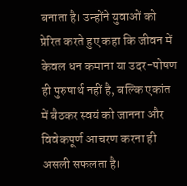बनाता है। उन्होंने युवाओं को प्रेरित करते हुए कहा कि जीवन में केवल धन कमाना या उदर-पोषण ही पुरुषार्थ नहीं है, बल्कि एकांत में बैठकर स्वयं को जानना और विवेकपूर्ण आचरण करना ही असली सफलता है।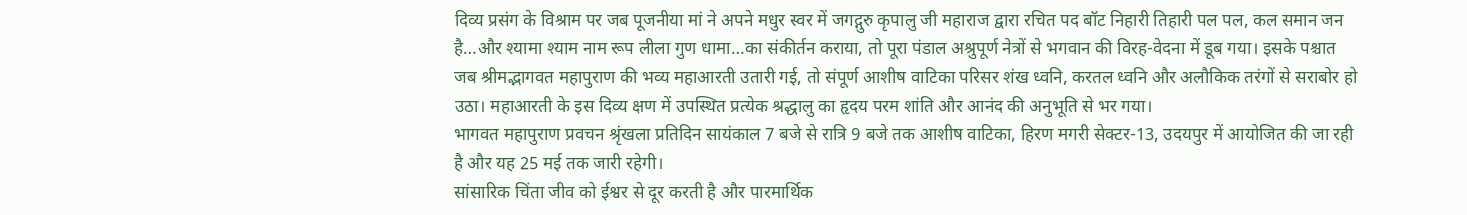दिव्य प्रसंग के विश्राम पर जब पूजनीया मां ने अपने मधुर स्वर में जगद्गुरु कृपालु जी महाराज द्वारा रचित पद बॉट निहारी तिहारी पल पल, कल समान जन है…और श्यामा श्याम नाम रूप लीला गुण धामा…का संकीर्तन कराया, तो पूरा पंडाल अश्रुपूर्ण नेत्रों से भगवान की विरह-वेदना में डूब गया। इसके पश्चात जब श्रीमद्भागवत महापुराण की भव्य महाआरती उतारी गई, तो संपूर्ण आशीष वाटिका परिसर शंख ध्वनि, करतल ध्वनि और अलौकिक तरंगों से सराबोर हो उठा। महाआरती के इस दिव्य क्षण में उपस्थित प्रत्येक श्रद्धालु का हृदय परम शांति और आनंद की अनुभूति से भर गया।
भागवत महापुराण प्रवचन श्रृंखला प्रतिदिन सायंकाल 7 बजे से रात्रि 9 बजे तक आशीष वाटिका, हिरण मगरी सेक्टर-13, उदयपुर में आयोजित की जा रही है और यह 25 मई तक जारी रहेगी।
सांसारिक चिंता जीव को ईश्वर से दूर करती है और पारमार्थिक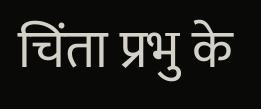चिंता प्रभु के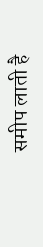समीप लाती है